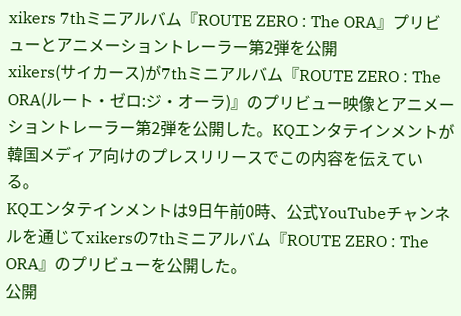xikers 7thミニアルバム『ROUTE ZERO : The ORA』プリビューとアニメーショントレーラー第2弾を公開
xikers(サイカース)が7thミニアルバム『ROUTE ZERO : The ORA(ルート・ゼロ:ジ・オーラ)』のプリビュー映像とアニメーショントレーラー第2弾を公開した。KQエンタテインメントが韓国メディア向けのプレスリリースでこの内容を伝えている。
KQエンタテインメントは9日午前0時、公式YouTubeチャンネルを通じてxikersの7thミニアルバム『ROUTE ZERO : The ORA』のプリビューを公開した。
公開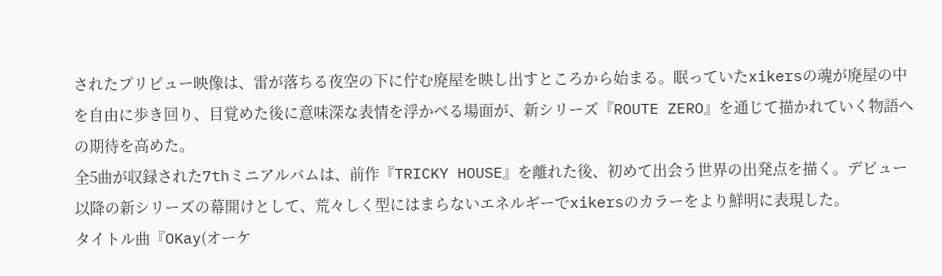されたプリビュー映像は、雷が落ちる夜空の下に佇む廃屋を映し出すところから始まる。眠っていたxikersの魂が廃屋の中を自由に歩き回り、目覚めた後に意味深な表情を浮かべる場面が、新シリーズ『ROUTE ZERO』を通じて描かれていく物語への期待を高めた。
全5曲が収録された7thミニアルバムは、前作『TRICKY HOUSE』を離れた後、初めて出会う世界の出発点を描く。デビュー以降の新シリーズの幕開けとして、荒々しく型にはまらないエネルギーでxikersのカラーをより鮮明に表現した。
タイトル曲『OKay(オーケ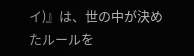イ)』は、世の中が決めたルールを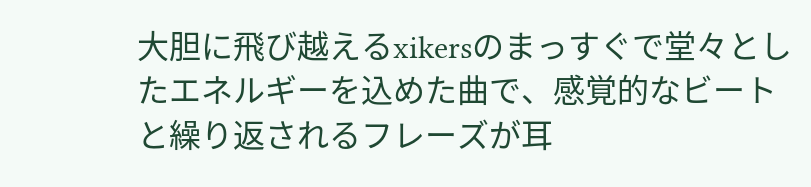大胆に飛び越えるxikersのまっすぐで堂々としたエネルギーを込めた曲で、感覚的なビートと繰り返されるフレーズが耳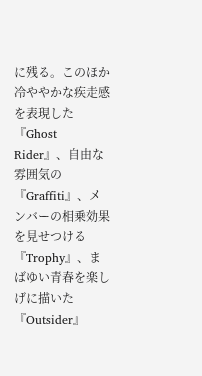に残る。このほか冷ややかな疾走感を表現した『Ghost Rider』、自由な雰囲気の『Graffiti』、メンバーの相乗効果を見せつける『Trophy』、まばゆい青春を楽しげに描いた『Outsider』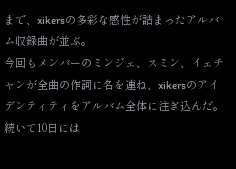まで、xikersの多彩な感性が詰まったアルバム収録曲が並ぶ。
今回もメンバーのミンジェ、スミン、イェチャンが全曲の作詞に名を連ね、xikersのアイデンティティをアルバム全体に注ぎ込んだ。
続いて10日には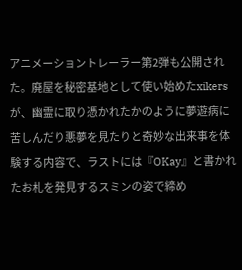アニメーショントレーラー第2弾も公開された。廃屋を秘密基地として使い始めたxikersが、幽霊に取り憑かれたかのように夢遊病に苦しんだり悪夢を見たりと奇妙な出来事を体験する内容で、ラストには『OKay』と書かれたお札を発見するスミンの姿で締め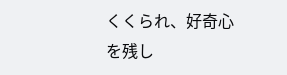くくられ、好奇心を残し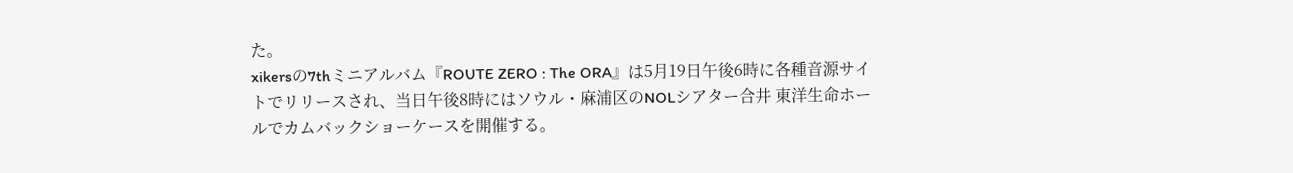た。
xikersの7thミニアルバム『ROUTE ZERO : The ORA』は5月19日午後6時に各種音源サイトでリリースされ、当日午後8時にはソウル・麻浦区のNOLシアター合井 東洋生命ホールでカムバックショーケースを開催する。